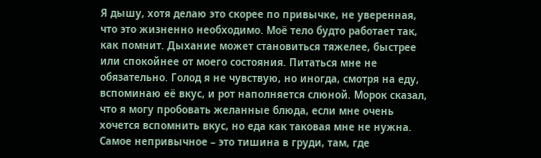Я дышу, хотя делаю это скорее по привычке, не уверенная, что это жизненно необходимо. Моё тело будто работает так, как помнит. Дыхание может становиться тяжелее, быстрее или спокойнее от моего состояния. Питаться мне не обязательно. Голод я не чувствую, но иногда, смотря на еду, вспоминаю её вкус, и рот наполняется слюной. Морок сказал, что я могу пробовать желанные блюда, если мне очень хочется вспомнить вкус, но еда как таковая мне не нужна. Самое непривычное – это тишина в груди, там, где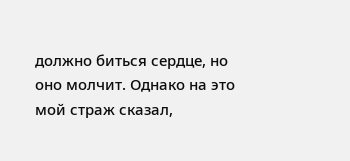должно биться сердце, но оно молчит. Однако на это мой страж сказал,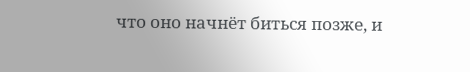что оно начнёт биться позже, и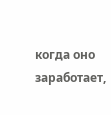когда оно заработает,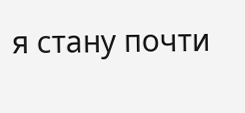я стану почти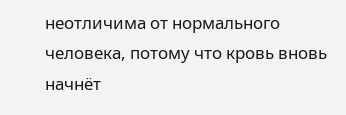неотличима от нормального человека, потому что кровь вновь начнёт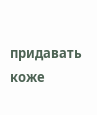придавать коже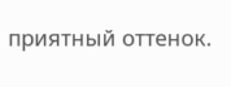приятный оттенок.